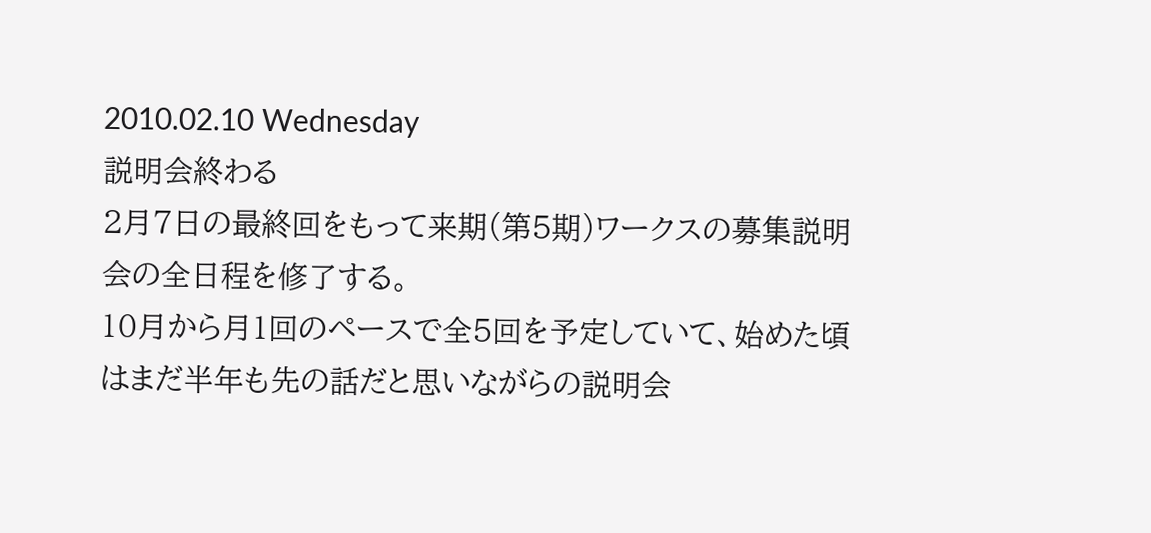2010.02.10 Wednesday
説明会終わる
2月7日の最終回をもって来期(第5期)ワークスの募集説明会の全日程を修了する。
10月から月1回のペースで全5回を予定していて、始めた頃はまだ半年も先の話だと思いながらの説明会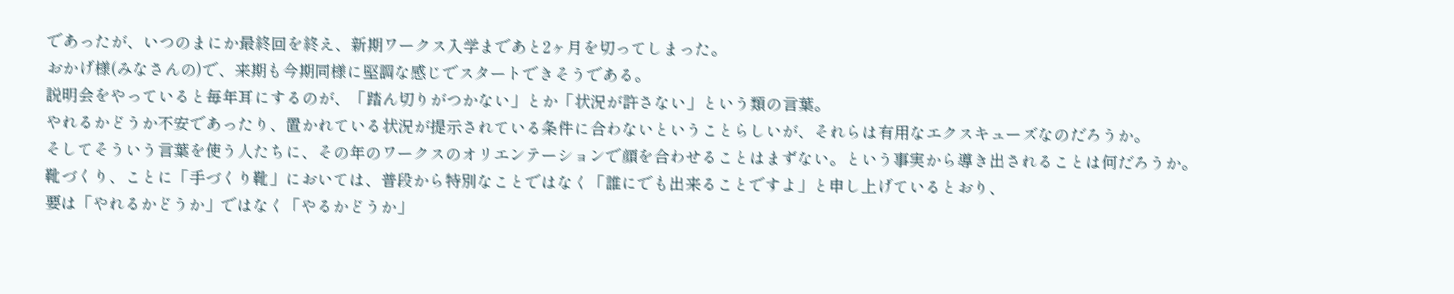であったが、いつのまにか最終回を終え、新期ワークス入学まであと2ヶ月を切ってしまった。
おかげ様(みなさんの)で、来期も今期同様に堅調な感じでスタートできそうである。
説明会をやっていると毎年耳にするのが、「踏ん切りがつかない」とか「状況が許さない」という類の言葉。
やれるかどうか不安であったり、置かれている状況が提示されている条件に合わないということらしいが、それらは有用なエクスキューズなのだろうか。
そしてそういう言葉を使う人たちに、その年のワークスのオリエンテーションで顔を合わせることはまずない。という事実から導き出されることは何だろうか。
靴づくり、ことに「手づくり靴」においては、普段から特別なことではなく「誰にでも出来ることですよ」と申し上げているとおり、
要は「やれるかどうか」ではなく「やるかどうか」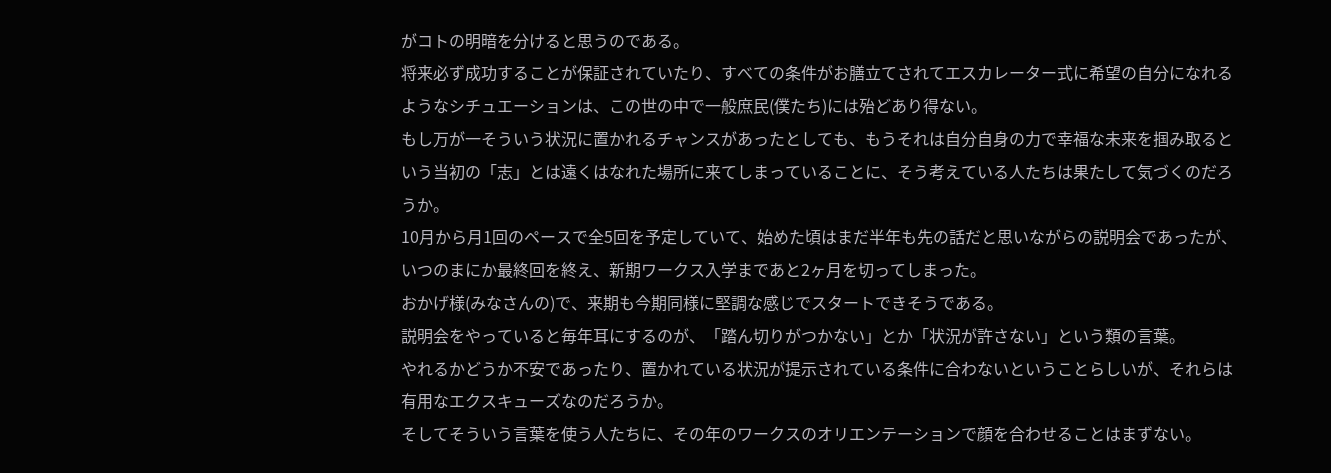がコトの明暗を分けると思うのである。
将来必ず成功することが保証されていたり、すべての条件がお膳立てされてエスカレーター式に希望の自分になれるようなシチュエーションは、この世の中で一般庶民(僕たち)には殆どあり得ない。
もし万が一そういう状況に置かれるチャンスがあったとしても、もうそれは自分自身の力で幸福な未来を掴み取るという当初の「志」とは遠くはなれた場所に来てしまっていることに、そう考えている人たちは果たして気づくのだろうか。
10月から月1回のペースで全5回を予定していて、始めた頃はまだ半年も先の話だと思いながらの説明会であったが、いつのまにか最終回を終え、新期ワークス入学まであと2ヶ月を切ってしまった。
おかげ様(みなさんの)で、来期も今期同様に堅調な感じでスタートできそうである。
説明会をやっていると毎年耳にするのが、「踏ん切りがつかない」とか「状況が許さない」という類の言葉。
やれるかどうか不安であったり、置かれている状況が提示されている条件に合わないということらしいが、それらは有用なエクスキューズなのだろうか。
そしてそういう言葉を使う人たちに、その年のワークスのオリエンテーションで顔を合わせることはまずない。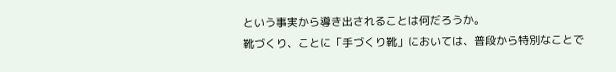という事実から導き出されることは何だろうか。
靴づくり、ことに「手づくり靴」においては、普段から特別なことで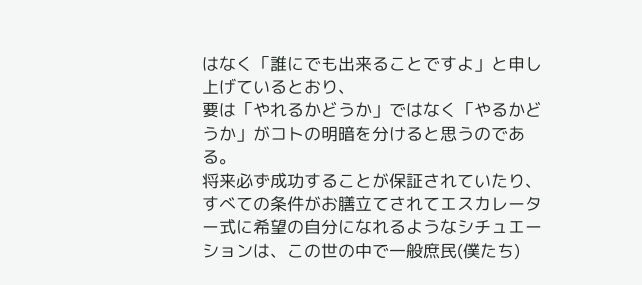はなく「誰にでも出来ることですよ」と申し上げているとおり、
要は「やれるかどうか」ではなく「やるかどうか」がコトの明暗を分けると思うのである。
将来必ず成功することが保証されていたり、すべての条件がお膳立てされてエスカレーター式に希望の自分になれるようなシチュエーションは、この世の中で一般庶民(僕たち)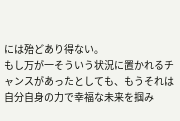には殆どあり得ない。
もし万が一そういう状況に置かれるチャンスがあったとしても、もうそれは自分自身の力で幸福な未来を掴み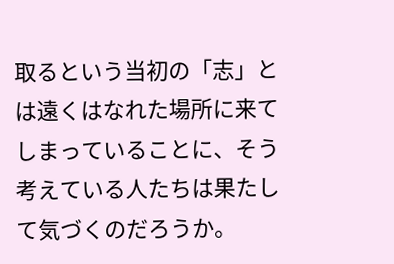取るという当初の「志」とは遠くはなれた場所に来てしまっていることに、そう考えている人たちは果たして気づくのだろうか。